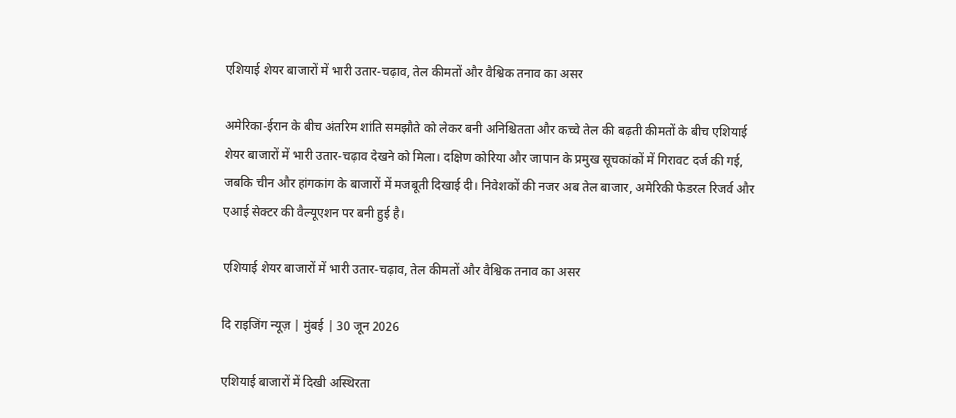एशियाई शेयर बाजारों में भारी उतार-चढ़ाव, तेल कीमतों और वैश्विक तनाव का असर

अमेरिका-ईरान के बीच अंतरिम शांति समझौते को लेकर बनी अनिश्चितता और कच्चे तेल की बढ़ती कीमतों के बीच एशियाई शेयर बाजारों में भारी उतार-चढ़ाव देखने को मिला। दक्षिण कोरिया और जापान के प्रमुख सूचकांकों में गिरावट दर्ज की गई, जबकि चीन और हांगकांग के बाजारों में मजबूती दिखाई दी। निवेशकों की नजर अब तेल बाजार, अमेरिकी फेडरल रिजर्व और एआई सेक्टर की वैल्यूएशन पर बनी हुई है।

एशियाई शेयर बाजारों में भारी उतार-चढ़ाव, तेल कीमतों और वैश्विक तनाव का असर

दि राइजिंग न्यूज़ | मुंबई | 30 जून 2026

एशियाई बाजारों में दिखी अस्थिरता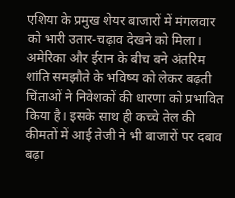एशिया के प्रमुख शेयर बाजारों में मंगलवार को भारी उतार-चढ़ाव देखने को मिला। अमेरिका और ईरान के बीच बने अंतरिम शांति समझौते के भविष्य को लेकर बढ़ती चिंताओं ने निवेशकों की धारणा को प्रभावित किया है। इसके साथ ही कच्चे तेल की कीमतों में आई तेजी ने भी बाजारों पर दबाव बढ़ा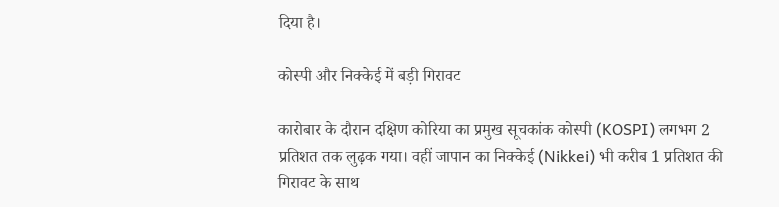दिया है।

कोस्पी और निक्केई में बड़ी गिरावट

कारोबार के दौरान दक्षिण कोरिया का प्रमुख सूचकांक कोस्पी (KOSPI) लगभग 2 प्रतिशत तक लुढ़क गया। वहीं जापान का निक्केई (Nikkei) भी करीब 1 प्रतिशत की गिरावट के साथ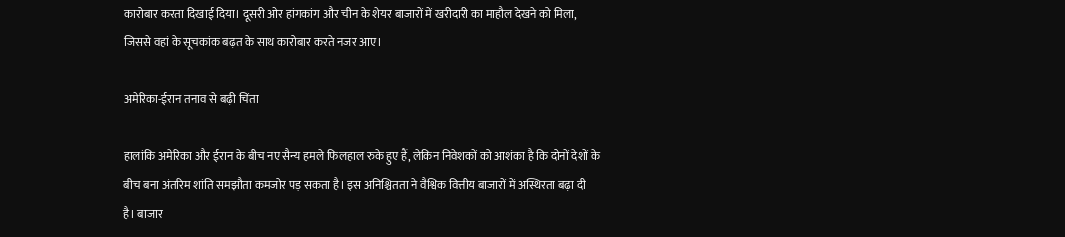कारोबार करता दिखाई दिया। दूसरी ओर हांगकांग और चीन के शेयर बाजारों में खरीदारी का माहौल देखने को मिला, जिससे वहां के सूचकांक बढ़त के साथ कारोबार करते नजर आए।

अमेरिका-ईरान तनाव से बढ़ी चिंता

हालांकि अमेरिका और ईरान के बीच नए सैन्य हमले फिलहाल रुके हुए हैं, लेकिन निवेशकों को आशंका है कि दोनों देशों के बीच बना अंतरिम शांति समझौता कमजोर पड़ सकता है। इस अनिश्चितता ने वैश्विक वित्तीय बाजारों में अस्थिरता बढ़ा दी है। बाजार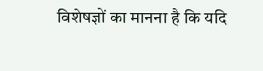विशेषज्ञों का मानना है कि यदि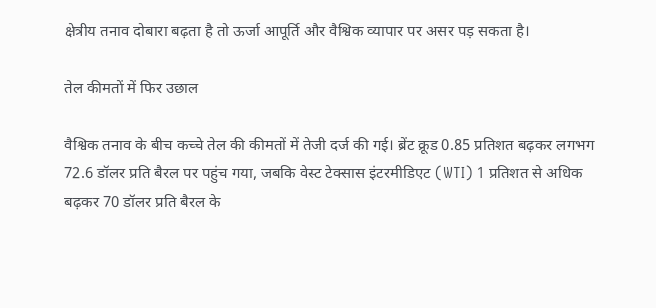क्षेत्रीय तनाव दोबारा बढ़ता है तो ऊर्जा आपूर्ति और वैश्विक व्यापार पर असर पड़ सकता है।

तेल कीमतों में फिर उछाल

वैश्विक तनाव के बीच कच्चे तेल की कीमतों में तेजी दर्ज की गई। ब्रेंट क्रूड 0.85 प्रतिशत बढ़कर लगभग 72.6 डॉलर प्रति बैरल पर पहुंच गया, जबकि वेस्ट टेक्सास इंटरमीडिएट (WTI) 1 प्रतिशत से अधिक बढ़कर 70 डॉलर प्रति बैरल के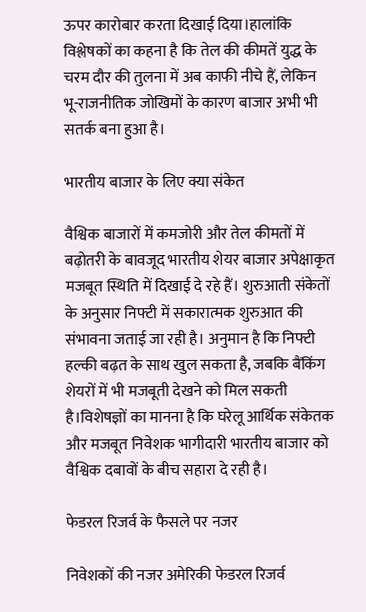ऊपर कारोबार करता दिखाई दिया।हालांकि विश्लेषकों का कहना है कि तेल की कीमतें युद्ध के चरम दौर की तुलना में अब काफी नीचे हैं, लेकिन भू-राजनीतिक जोखिमों के कारण बाजार अभी भी सतर्क बना हुआ है।

भारतीय बाजार के लिए क्या संकेत

वैश्विक बाजारों में कमजोरी और तेल कीमतों में बढ़ोतरी के बावजूद भारतीय शेयर बाजार अपेक्षाकृत मजबूत स्थिति में दिखाई दे रहे हैं। शुरुआती संकेतों के अनुसार निफ्टी में सकारात्मक शुरुआत की संभावना जताई जा रही है। अनुमान है कि निफ्टी हल्की बढ़त के साथ खुल सकता है, जबकि बैंकिंग शेयरों में भी मजबूती देखने को मिल सकती है।विशेषज्ञों का मानना है कि घरेलू आर्थिक संकेतक और मजबूत निवेशक भागीदारी भारतीय बाजार को वैश्विक दबावों के बीच सहारा दे रही है।

फेडरल रिजर्व के फैसले पर नजर

निवेशकों की नजर अमेरिकी फेडरल रिजर्व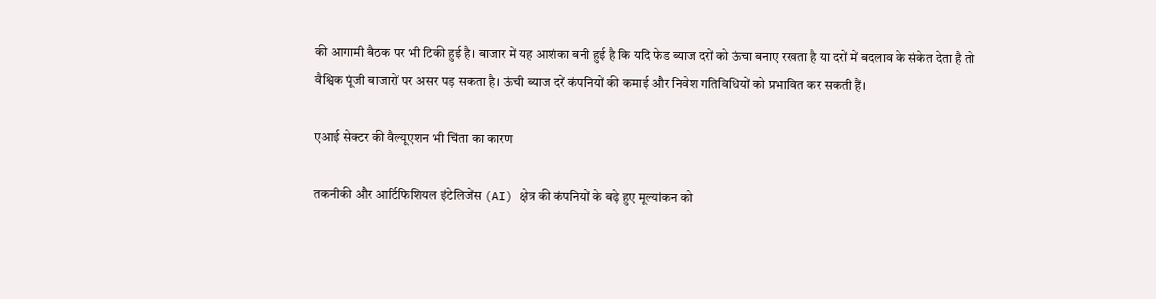की आगामी बैठक पर भी टिकी हुई है। बाजार में यह आशंका बनी हुई है कि यदि फेड ब्याज दरों को ऊंचा बनाए रखता है या दरों में बदलाव के संकेत देता है तो वैश्विक पूंजी बाजारों पर असर पड़ सकता है। ऊंची ब्याज दरें कंपनियों की कमाई और निवेश गतिविधियों को प्रभावित कर सकती हैं।

एआई सेक्टर की वैल्यूएशन भी चिंता का कारण

तकनीकी और आर्टिफिशियल इंटेलिजेंस (AI) क्षेत्र की कंपनियों के बढ़े हुए मूल्यांकन को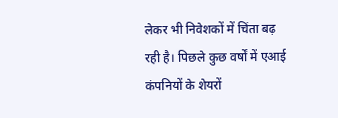लेकर भी निवेशकों में चिंता बढ़ रही है। पिछले कुछ वर्षों में एआई कंपनियों के शेयरों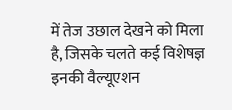में तेज उछाल देखने को मिला है, जिसके चलते कई विशेषज्ञ इनकी वैल्यूएशन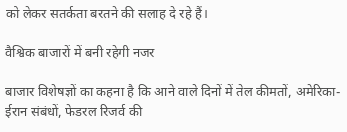को लेकर सतर्कता बरतने की सलाह दे रहे हैं।

वैश्विक बाजारों में बनी रहेगी नजर

बाजार विशेषज्ञों का कहना है कि आने वाले दिनों में तेल कीमतों, अमेरिका-ईरान संबंधों, फेडरल रिजर्व की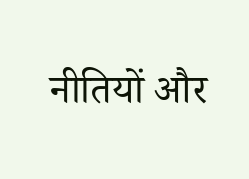नीतियों और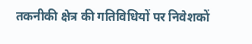तकनीकी क्षेत्र की गतिविधियों पर निवेशकों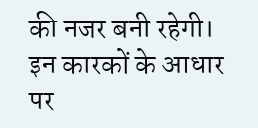की नजर बनी रहेगी। इन कारकों के आधार पर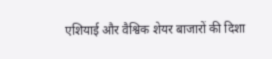एशियाई और वैश्विक शेयर बाजारों की दिशा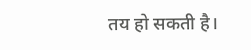तय हो सकती है।